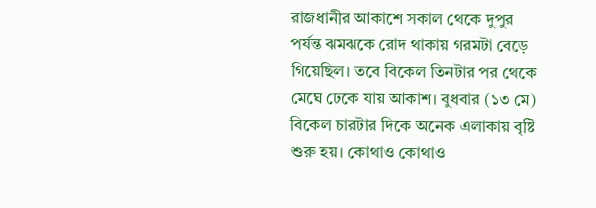রাজধানীর আকাশে সকাল থেকে দুপুর পর্যন্ত ঝমঝকে রোদ থাকায় গরমটা বেড়ে গিয়েছিল। তবে বিকেল তিনটার পর থেকে মেঘে ঢেকে যায় আকাশ। বুধবার (১৩ মে) বিকেল চারটার দিকে অনেক এলাকায় বৃষ্টি শুরু হয়। কোথাও কোথাও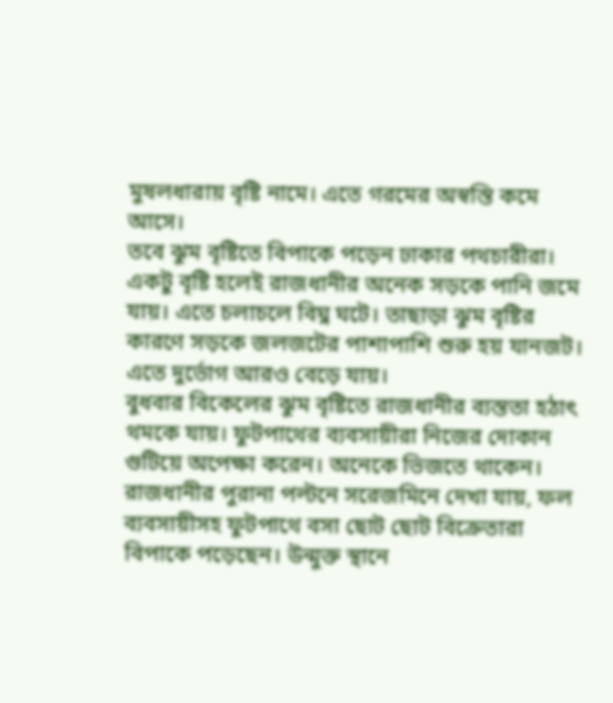মুষলধারায় বৃষ্টি নামে। এতে গরমের অস্বস্তি কমে আসে।
তবে ঝুম বৃষ্টিতে বিপাকে পড়েন ঢাকার পথচারীরা। একটু বৃষ্টি হলেই রাজধানীর অনেক সড়কে পানি জমে যায়। এতে চলাচলে বিঘ্ন ঘটে। তাছাড়া ঝুম বৃষ্টির কারণে সড়কে জলজটের পাশাপাশি শুরু হয় যানজট। এতে দুর্ভোগ আরও বেড়ে যায়।
বুধবার বিকেলের ঝুম বৃষ্টিতে রাজধানীর ব্যস্ততা হঠাৎ থমকে যায়। ফুটপাথের ব্যবসায়ীরা নিজের দোকান গুটিয়ে অপেক্ষা করেন। অনেকে ভিজতে থাকেন।
রাজধানীর পুরানা পল্টনে সরেজমিনে দেখা যায়, ফল ব্যবসায়ীসহ ফুটপাথে বসা ছোট ছোট বিক্রেতারা বিপাকে পড়েছেন। উন্মুক্ত স্থানে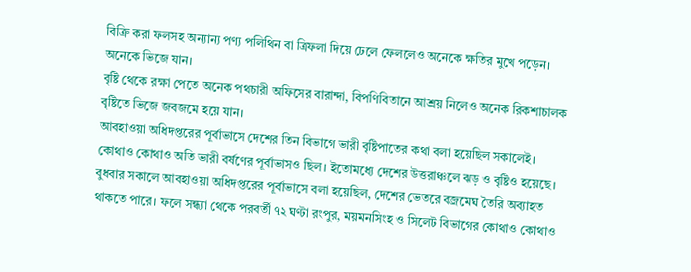বিক্রি করা ফলসহ অন্যান্য পণ্য পলিথিন বা ত্রিফলা দিয়ে ঢেলে ফেললেও অনেকে ক্ষতির মুখে পড়েন। অনেকে ভিজে যান।
বৃষ্টি থেকে রক্ষা পেতে অনেক পথচারী অফিসের বারান্দা, বিপণিবিতানে আশ্রয় নিলেও অনেক রিকশাচালক বৃষ্টিতে ভিজে জবজমে হয়ে যান।
আবহাওয়া অধিদপ্তরের পূর্বাভাসে দেশের তিন বিভাগে ভারী বৃষ্টিপাতের কথা বলা হয়েছিল সকালেই। কোথাও কোথাও অতি ভারী বর্ষণের পূর্বাভাসও ছিল। ইতোমধ্যে দেশের উত্তরাঞ্চলে ঝড় ও বৃষ্টিও হয়েছে।
বুধবার সকালে আবহাওয়া অধিদপ্তরের পূর্বাভাসে বলা হয়েছিল, দেশের ভেতরে বজ্রমেঘ তৈরি অব্যাহত থাকতে পারে। ফলে সন্ধ্যা থেকে পরবর্তী ৭২ ঘণ্টা রংপুর, ময়মনসিংহ ও সিলেট বিভাগের কোথাও কোথাও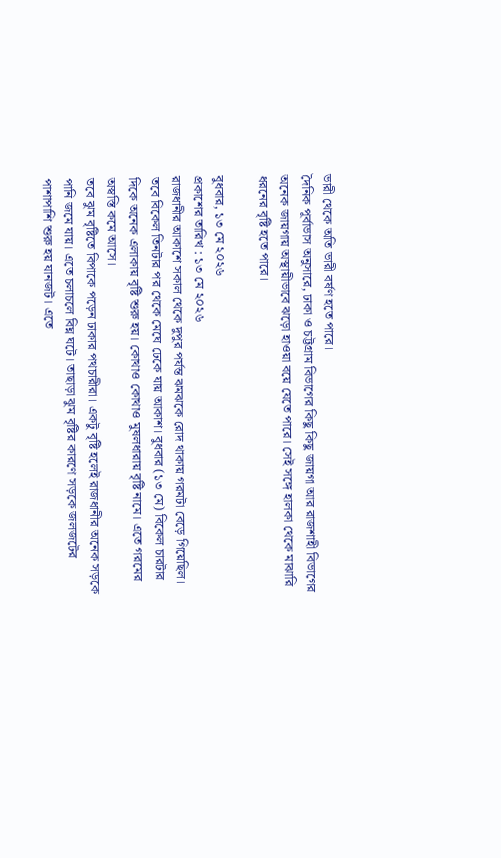ভারী থেকে অতি ভারী বর্ষণ হতে পারে।
দৈনিক পূর্বাভাস অনুসারে, ঢাকা ও চট্টগ্রাম বিভাগের কিছু কিছু জায়গা আর রাজশাহী বিভাগের অনেক জায়গায় অস্থায়ীভাবে ঝড়ো হাওয়া বয়ে যেতে পারে। সেই সঙ্গে হালকা থেকে মাঝারি ধরনের বৃষ্টি হতে পারে।

বুধবার, ১৩ মে ২০২৬
প্রকাশের তারিখ : ১৩ মে ২০২৬
রাজধানীর আকাশে সকাল থেকে দুপুর পর্যন্ত ঝমঝকে রোদ থাকায় গরমটা বেড়ে গিয়েছিল। তবে বিকেল তিনটার পর থেকে মেঘে ঢেকে যায় আকাশ। বুধবার (১৩ মে) বিকেল চারটার দিকে অনেক এলাকায় বৃষ্টি শুরু হয়। কোথাও কোথাও মুষলধারায় বৃষ্টি নামে। এতে গরমের অস্বস্তি কমে আসে।
তবে ঝুম বৃষ্টিতে বিপাকে পড়েন ঢাকার পথচারীরা। একটু বৃষ্টি হলেই রাজধানীর অনেক সড়কে পানি জমে যায়। এতে চলাচলে বিঘ্ন ঘটে। তাছাড়া ঝুম বৃষ্টির কারণে সড়কে জলজটের পাশাপাশি শুরু হয় যানজট। এতে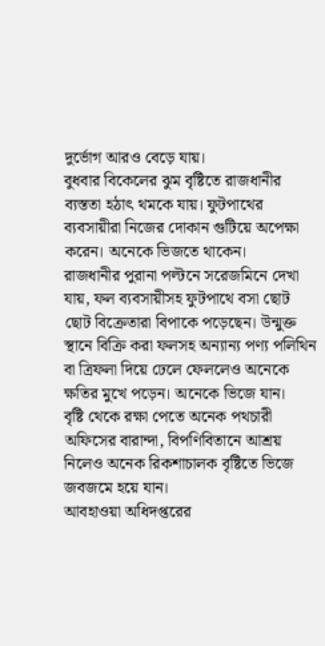দুর্ভোগ আরও বেড়ে যায়।
বুধবার বিকেলের ঝুম বৃষ্টিতে রাজধানীর ব্যস্ততা হঠাৎ থমকে যায়। ফুটপাথের ব্যবসায়ীরা নিজের দোকান গুটিয়ে অপেক্ষা করেন। অনেকে ভিজতে থাকেন।
রাজধানীর পুরানা পল্টনে সরেজমিনে দেখা যায়, ফল ব্যবসায়ীসহ ফুটপাথে বসা ছোট ছোট বিক্রেতারা বিপাকে পড়েছেন। উন্মুক্ত স্থানে বিক্রি করা ফলসহ অন্যান্য পণ্য পলিথিন বা ত্রিফলা দিয়ে ঢেলে ফেললেও অনেকে ক্ষতির মুখে পড়েন। অনেকে ভিজে যান।
বৃষ্টি থেকে রক্ষা পেতে অনেক পথচারী অফিসের বারান্দা, বিপণিবিতানে আশ্রয় নিলেও অনেক রিকশাচালক বৃষ্টিতে ভিজে জবজমে হয়ে যান।
আবহাওয়া অধিদপ্তরের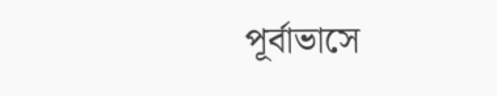পূর্বাভাসে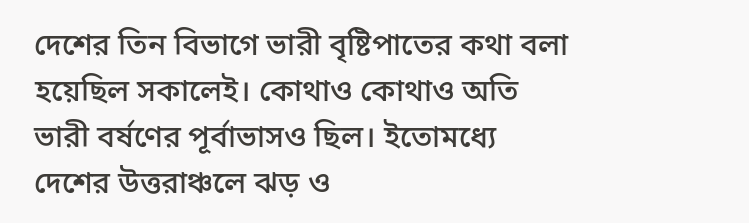দেশের তিন বিভাগে ভারী বৃষ্টিপাতের কথা বলা হয়েছিল সকালেই। কোথাও কোথাও অতি ভারী বর্ষণের পূর্বাভাসও ছিল। ইতোমধ্যে দেশের উত্তরাঞ্চলে ঝড় ও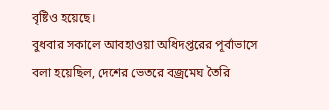বৃষ্টিও হয়েছে।
বুধবার সকালে আবহাওয়া অধিদপ্তরের পূর্বাভাসে বলা হয়েছিল, দেশের ভেতরে বজ্রমেঘ তৈরি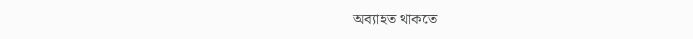অব্যাহত থাকতে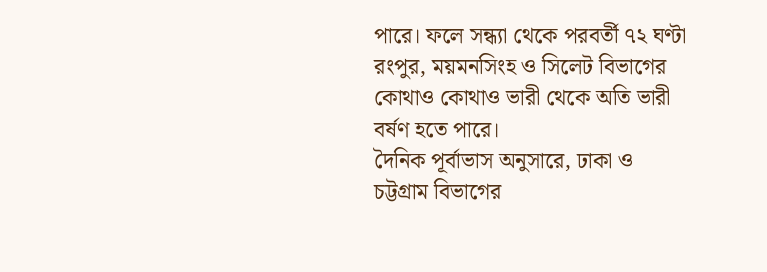পারে। ফলে সন্ধ্যা থেকে পরবর্তী ৭২ ঘণ্টা রংপুর, ময়মনসিংহ ও সিলেট বিভাগের কোথাও কোথাও ভারী থেকে অতি ভারী বর্ষণ হতে পারে।
দৈনিক পূর্বাভাস অনুসারে, ঢাকা ও চট্টগ্রাম বিভাগের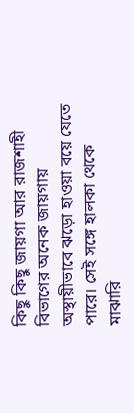কিছু কিছু জায়গা আর রাজশাহী বিভাগের অনেক জায়গায় অস্থায়ীভাবে ঝড়ো হাওয়া বয়ে যেতে পারে। সেই সঙ্গে হালকা থেকে মাঝারি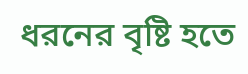ধরনের বৃষ্টি হতে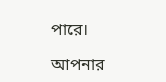পারে।

আপনার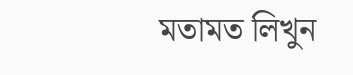মতামত লিখুন